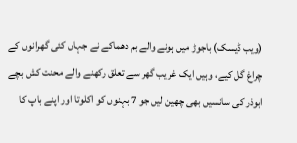(ویب ڈیسک) باجوڑ میں ہونے والے بم دھماکے نے جہاں کئی گھرانوں کے چراغ گل کیے، وہیں ایک غریب گھر سے تعلق رکھنے والے محنت کش بچے ابوذر کی سانسیں بھی چھین لیں جو 7 بہنوں کو اکلوتا اور اپنے باپ کا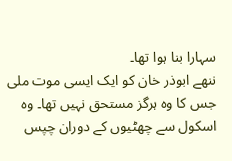سہارا بنا ہوا تھا۔
ننھے ابوذر خان کو ایک ایسی موت ملی جس کا وہ ہرگز مستحق نہیں تھا۔ وہ اسکول سے چھٹیوں کے دوران چپس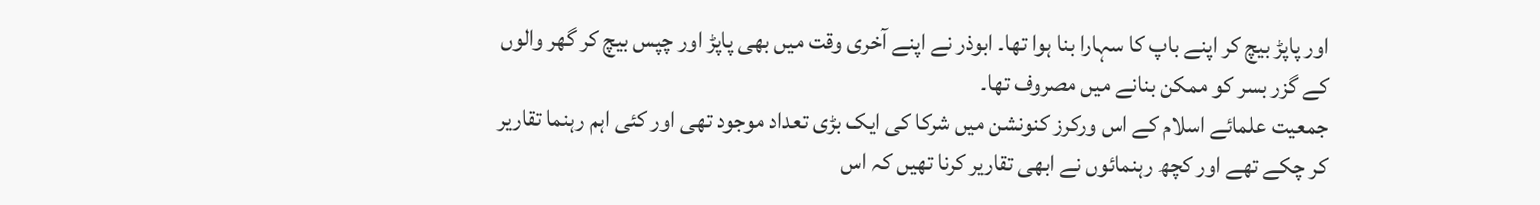اور پاپڑ بیچ کر اپنے باپ کا سہارا بنا ہوا تھا۔ ابوذر نے اپنے آخری وقت میں بھی پاپڑ اور چپس بیچ کر گھر والوں کے گزر بسر کو ممکن بنانے میں مصروف تھا۔
جمعیت علمائے اسلام کے اس ورکرز کنونشن میں شرکا کی ایک بڑی تعداد موجود تھی اور کئی اہم رہنما تقاریر کر چکے تھے اور کچھ رہنمائوں نے ابھی تقاریر کرنا تھیں کہ اس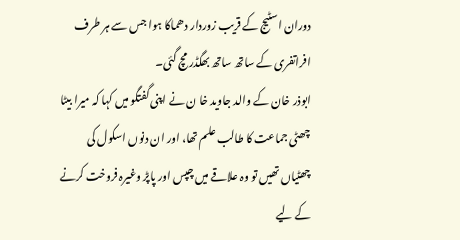دوران اسٹیج کے قریب زوردار دھماکا ہوا جس سے ہر طرف افراتفری کے ساتھ ساتھ بھگڈر مچ گئی۔
ابوذر خان کے والد جاوید خا ن نے اپنی گفتگو میں کہا کہ میرا بیٹا چھٹی جماعت کا طالب علم تھا، اور ان دنوں اسکول کی چھٹیاں تھیں تو وہ علاقے میں چپس اور پاپڑ وغیرہ فروخت کرنے کے لیے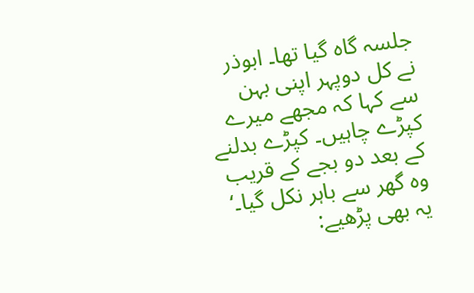جلسہ گاہ گیا تھا۔ ابوذر نے کل دوپہر اپنی بہن سے کہا کہ مجھے میرے کپڑے چاہیں۔ کپڑے بدلنے کے بعد دو بجے کے قریب وہ گھر سے باہر نکل گیا۔‘
یہ بھی پڑھیے: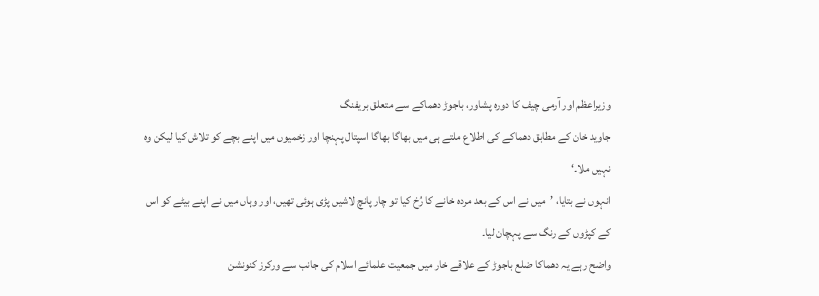وزیراعظم اور آرمی چیف کا دورہ پشاور، باجوڑ دھماکے سے متعلق بریفنگ
جاوید خان کے مطابق دھماکے کی اطلاع ملتے ہی میں بھاگا بھاگا اسپتال پہنچا اور زخمیوں میں اپنے بچے کو تلاش کیا لیکن وہ نہیں ملا۔‘
انہوں نے بتایا، ’میں نے اس کے بعد مردہ خانے کا رُخ کیا تو چار پانچ لاشیں پڑی ہوئی تھیں، اور وہاں میں نے اپنے بیٹے کو اس کے کپڑوں کے رنگ سے پہچان لیا۔
واضح رہے یہ دھماکا ضلع باجوڑ کے علاقے خار میں جمعیت علمائے اسلام کی جانب سے ورکرز کنونشن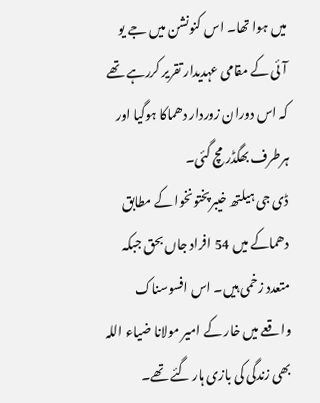میں ہوا تھا۔ اس کنونشن میں جے یو آئی کے مقامی عہدیدار تقریر کررہے تھے کہ اس دوران زوردار دھماکا ہوگیا اور ہرطرف بھگڈر مچ گئی۔
ڈی جی ہیلتھ خیبرپختونخوا کے مطابق دھماکے میں 54 افراد جاں بحق جبکہ متعدد زخمی ہیں۔ اس افسوسناک واقعے میں خار کے امیر مولانا ضیاء اللہ بھی زندگی کی بازی ہار گئے تھے۔